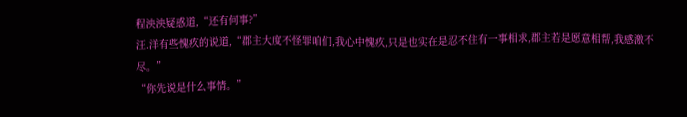程泱泱疑惑道,“还有何事?”
汪.洋有些愧疚的说道,“郡主大度不怪罪咱们,我心中愧疚,只是也实在是忍不住有一事相求,郡主若是愿意相帮,我感激不尽。”
“你先说是什么事情。”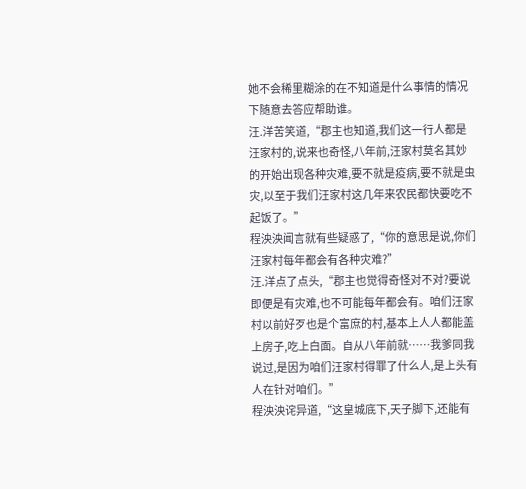她不会稀里糊涂的在不知道是什么事情的情况下随意去答应帮助谁。
汪.洋苦笑道,“郡主也知道,我们这一行人都是汪家村的,说来也奇怪,八年前,汪家村莫名其妙的开始出现各种灾难,要不就是疫病,要不就是虫灾,以至于我们汪家村这几年来农民都快要吃不起饭了。”
程泱泱闻言就有些疑惑了,“你的意思是说,你们汪家村每年都会有各种灾难?”
汪.洋点了点头,“郡主也觉得奇怪对不对?要说即便是有灾难,也不可能每年都会有。咱们汪家村以前好歹也是个富庶的村,基本上人人都能盖上房子,吃上白面。自从八年前就……我爹同我说过,是因为咱们汪家村得罪了什么人,是上头有人在针对咱们。”
程泱泱诧异道,“这皇城底下,天子脚下,还能有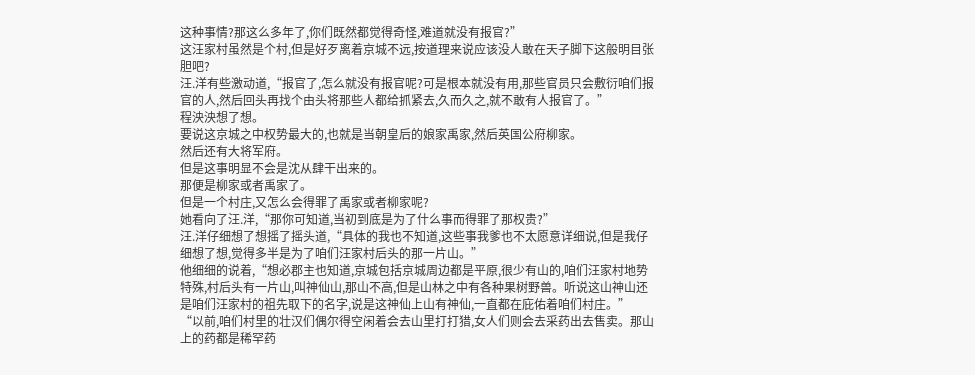这种事情?那这么多年了,你们既然都觉得奇怪,难道就没有报官?”
这汪家村虽然是个村,但是好歹离着京城不远,按道理来说应该没人敢在天子脚下这般明目张胆吧?
汪.洋有些激动道,“报官了,怎么就没有报官呢?可是根本就没有用,那些官员只会敷衍咱们报官的人,然后回头再找个由头将那些人都给抓紧去,久而久之,就不敢有人报官了。”
程泱泱想了想。
要说这京城之中权势最大的,也就是当朝皇后的娘家禹家,然后英国公府柳家。
然后还有大将军府。
但是这事明显不会是沈从肆干出来的。
那便是柳家或者禹家了。
但是一个村庄,又怎么会得罪了禹家或者柳家呢?
她看向了汪.洋,“那你可知道,当初到底是为了什么事而得罪了那权贵?”
汪.洋仔细想了想摇了摇头道,“具体的我也不知道,这些事我爹也不太愿意详细说,但是我仔细想了想,觉得多半是为了咱们汪家村后头的那一片山。”
他细细的说着,“想必郡主也知道,京城包括京城周边都是平原,很少有山的,咱们汪家村地势特殊,村后头有一片山,叫神仙山,那山不高,但是山林之中有各种果树野兽。听说这山神山还是咱们汪家村的祖先取下的名字,说是这神仙上山有神仙,一直都在庇佑着咱们村庄。”
“以前,咱们村里的壮汉们偶尔得空闲着会去山里打打猎,女人们则会去采药出去售卖。那山上的药都是稀罕药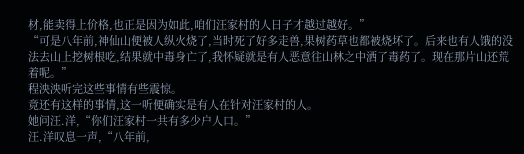材,能卖得上价格,也正是因为如此,咱们汪家村的人日子才越过越好。”
“可是八年前,神仙山便被人纵火烧了,当时死了好多走兽,果树药草也都被烧坏了。后来也有人饿的没法去山上挖树根吃,结果就中毒身亡了,我怀疑就是有人恶意往山林之中洒了毒药了。现在那片山还荒着呢。”
程泱泱听完这些事情有些震惊。
竟还有这样的事情,这一听便确实是有人在针对汪家村的人。
她问汪.洋,“你们汪家村一共有多少户人口。”
汪.洋叹息一声,“八年前,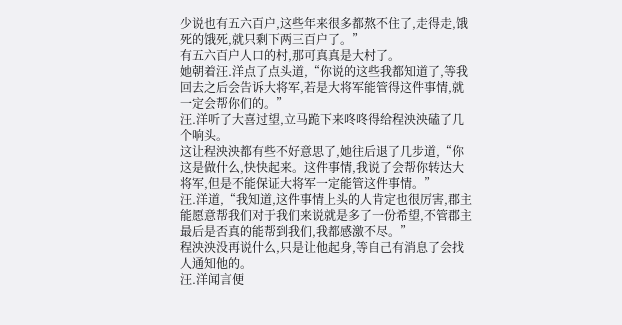少说也有五六百户,这些年来很多都熬不住了,走得走,饿死的饿死,就只剩下两三百户了。”
有五六百户人口的村,那可真真是大村了。
她朝着汪.洋点了点头道,“你说的这些我都知道了,等我回去之后会告诉大将军,若是大将军能管得这件事情,就一定会帮你们的。”
汪.洋听了大喜过望,立马跪下来咚咚得给程泱泱磕了几个响头。
这让程泱泱都有些不好意思了,她往后退了几步道,“你这是做什么,快快起来。这件事情,我说了会帮你转达大将军,但是不能保证大将军一定能管这件事情。”
汪.洋道,“我知道,这件事情上头的人肯定也很厉害,郡主能愿意帮我们对于我们来说就是多了一份希望,不管郡主最后是否真的能帮到我们,我都感激不尽。”
程泱泱没再说什么,只是让他起身,等自己有消息了会找人通知他的。
汪.洋闻言便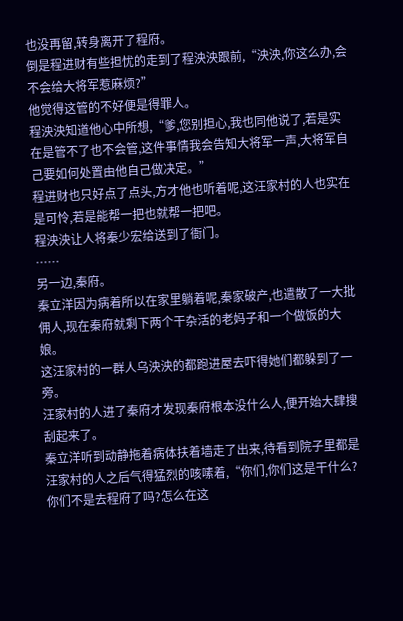也没再留,转身离开了程府。
倒是程进财有些担忧的走到了程泱泱跟前,“泱泱,你这么办,会不会给大将军惹麻烦?”
他觉得这管的不好便是得罪人。
程泱泱知道他心中所想,“爹,您别担心,我也同他说了,若是实在是管不了也不会管,这件事情我会告知大将军一声,大将军自己要如何处置由他自己做决定。”
程进财也只好点了点头,方才他也听着呢,这汪家村的人也实在是可怜,若是能帮一把也就帮一把吧。
程泱泱让人将秦少宏给送到了衙门。
……
另一边,秦府。
秦立洋因为病着所以在家里躺着呢,秦家破产,也遣散了一大批佣人,现在秦府就剩下两个干杂活的老妈子和一个做饭的大娘。
这汪家村的一群人乌泱泱的都跑进屋去吓得她们都躲到了一旁。
汪家村的人进了秦府才发现秦府根本没什么人,便开始大肆搜刮起来了。
秦立洋听到动静拖着病体扶着墙走了出来,待看到院子里都是汪家村的人之后气得猛烈的咳嗉着,“你们,你们这是干什么?你们不是去程府了吗?怎么在这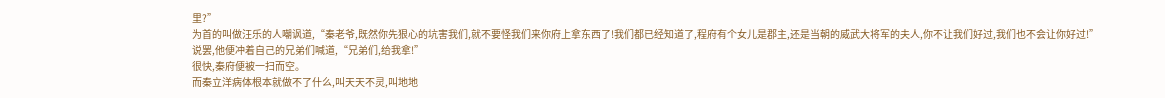里?”
为首的叫做汪乐的人嘲讽道,“秦老爷,既然你先狠心的坑害我们,就不要怪我们来你府上拿东西了!我们都已经知道了,程府有个女儿是郡主,还是当朝的威武大将军的夫人,你不让我们好过,我们也不会让你好过!”
说罢,他便冲着自己的兄弟们喊道,“兄弟们,给我拿!”
很快,秦府便被一扫而空。
而秦立洋病体根本就做不了什么,叫天天不灵,叫地地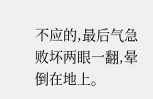不应的,最后气急败坏两眼一翻,晕倒在地上。